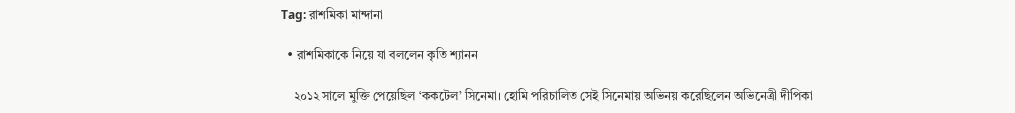Tag: রাশমিকা মান্দানা

  • রাশমিকাকে নিয়ে যা বললেন কৃতি শ্যানন

    ২০১২ সালে মুক্তি পেয়েছিল ‘ককটেল’ সিনেমা। হোমি পরিচালিত সেই সিনেমায় অভিনয় করেছিলেন অভিনেত্রী দীপিকা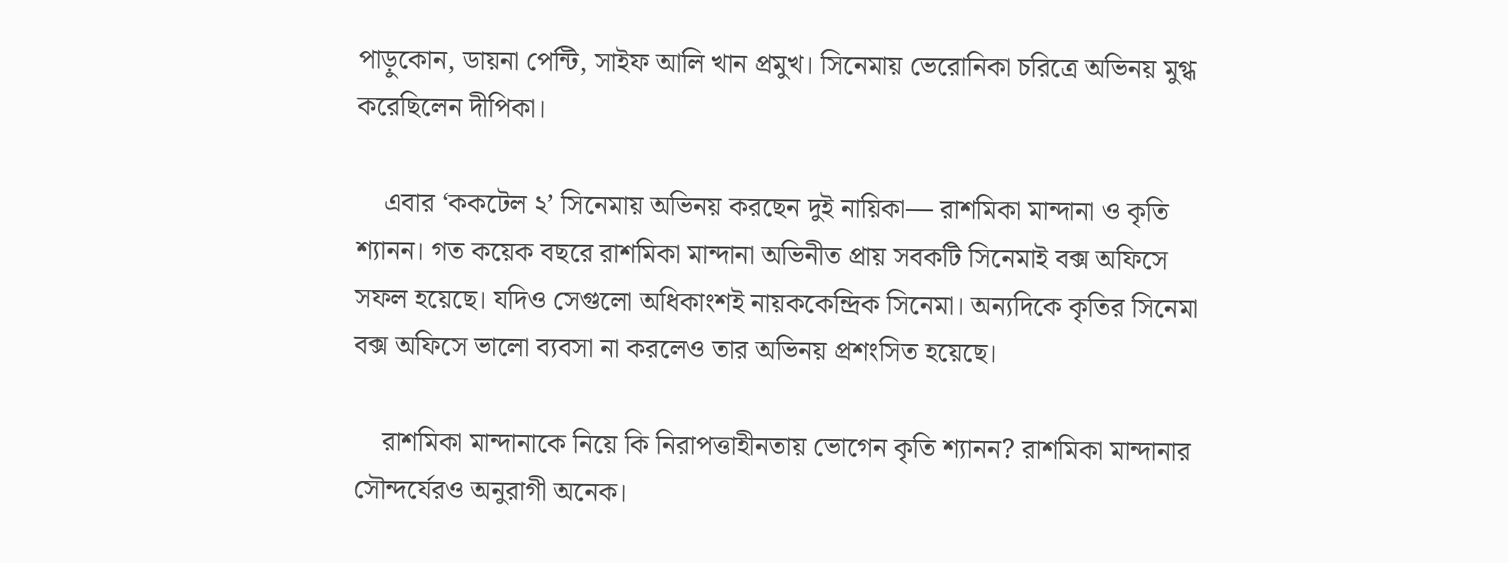পাড়ুকোন, ডায়না পেন্টি, সাইফ আলি খান প্রমুখ। সিনেমায় ভেরোনিকা চরিত্রে অভিনয় মুগ্ধ করেছিলেন দীপিকা।

    এবার ‘ককটেল ২’ সিনেমায় অভিনয় করছেন দুই নায়িকা— রাশমিকা মান্দানা ও কৃতি শ্যানন। গত কয়েক বছরে রাশমিকা মান্দানা অভিনীত প্রায় সবকটি সিনেমাই বক্স অফিসে সফল হয়েছে। যদিও সেগুলো অধিকাংশই নায়ককেন্দ্রিক সিনেমা। অন্যদিকে কৃতির সিনেমা বক্স অফিসে ভালো ব্যবসা না করলেও তার অভিনয় প্রশংসিত হয়েছে।

    রাশমিকা মান্দানাকে নিয়ে কি নিরাপত্তাহীনতায় ভোগেন কৃতি শ্যানন? রাশমিকা মান্দানার সৌন্দর্যেরও অনুরাগী অনেক।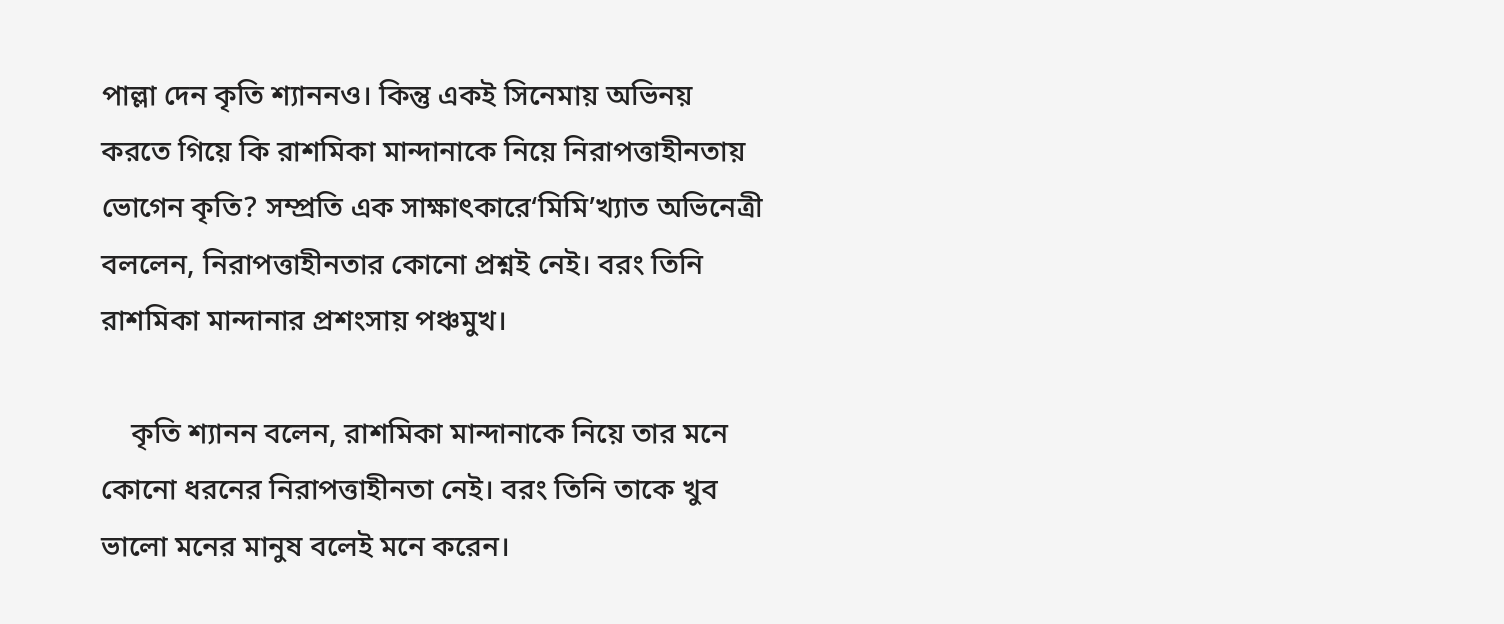পাল্লা দেন কৃতি শ্যাননও। কিন্তু একই সিনেমায় অভিনয় করতে গিয়ে কি রাশমিকা মান্দানাকে নিয়ে নিরাপত্তাহীনতায় ভোগেন কৃতি? সম্প্রতি এক সাক্ষাৎকারে‘মিমি’খ্যাত অভিনেত্রী বললেন, নিরাপত্তাহীনতার কোনো প্রশ্নই নেই। বরং তিনি রাশমিকা মান্দানার প্রশংসায় পঞ্চমুখ।

    কৃতি শ্যানন বলেন, রাশমিকা মান্দানাকে নিয়ে তার মনে কোনো ধরনের নিরাপত্তাহীনতা নেই। বরং তিনি তাকে খুব ভালো মনের মানুষ বলেই মনে করেন।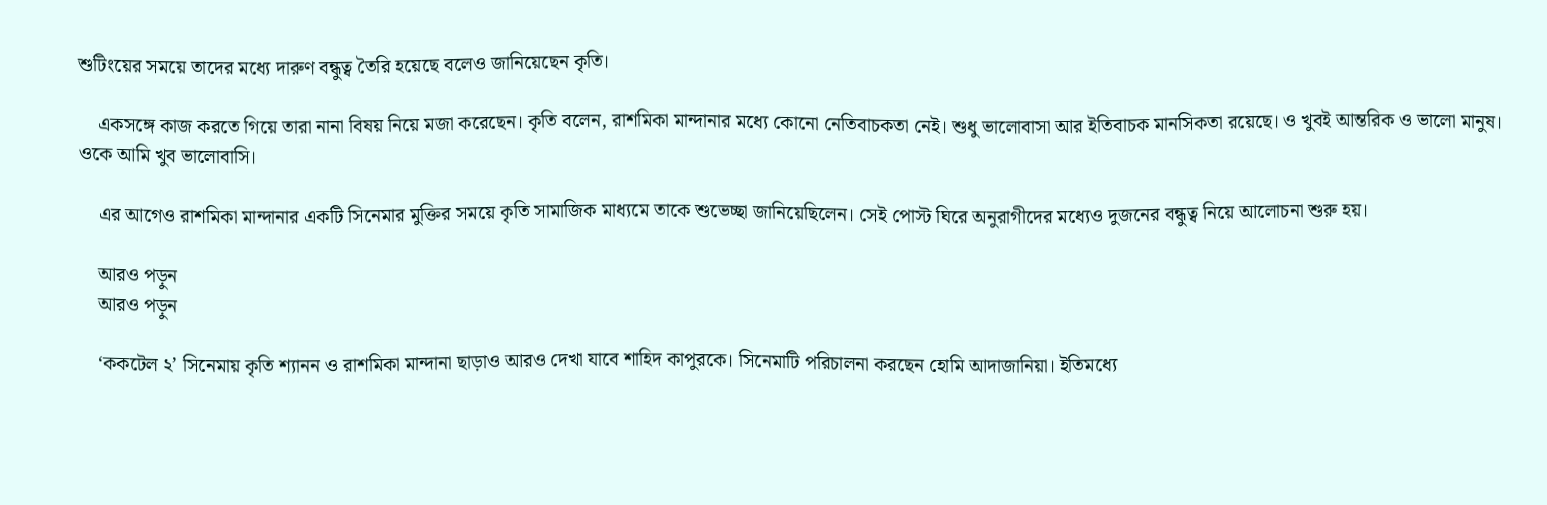শুটিংয়ের সময়ে তাদের মধ্যে দারুণ বন্ধুত্ব তৈরি হয়েছে বলেও জানিয়েছেন কৃতি।

    একসঙ্গে কাজ করতে গিয়ে তারা নানা বিষয় নিয়ে মজা করেছেন। কৃতি বলেন, রাশমিকা মান্দানার মধ্যে কোনো নেতিবাচকতা নেই। শুধু ভালোবাসা আর ইতিবাচক মানসিকতা রয়েছে। ও খুবই আন্তরিক ও ভালো মানুষ। ওকে আমি খুব ভালোবাসি।

    এর আগেও রাশমিকা মান্দানার একটি সিনেমার মুক্তির সময়ে কৃতি সামাজিক মাধ্যমে তাকে শুভেচ্ছা জানিয়েছিলেন। সেই পোস্ট ঘিরে অনুরাগীদের মধ্যেও দুজনের বন্ধুত্ব নিয়ে আলোচনা শুরু হয়।

    আরও পড়ুন
    আরও পড়ুন

    ‘ককটেল ২’ সিনেমায় কৃতি শ্যানন ও রাশমিকা মান্দানা ছাড়াও আরও দেখা যাবে শাহিদ কাপুরকে। সিনেমাটি পরিচালনা করছেন হোমি আদাজানিয়া। ইতিমধ্যে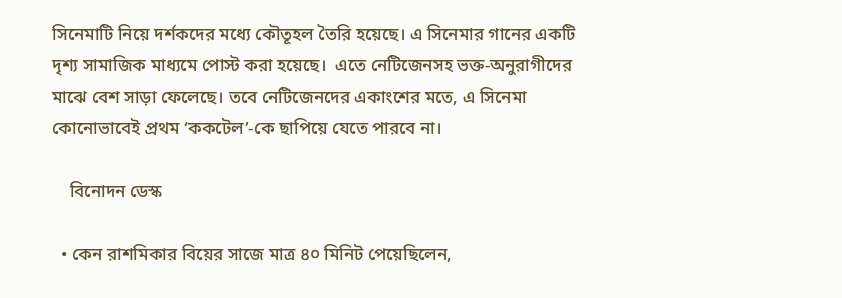সিনেমাটি নিয়ে দর্শকদের মধ্যে কৌতূহল তৈরি হয়েছে। এ সিনেমার গানের একটি দৃশ্য সামাজিক মাধ্যমে পোস্ট করা হয়েছে।  এতে নেটিজেনসহ ভক্ত-অনুরাগীদের মাঝে বেশ সাড়া ফেলেছে। তবে নেটিজেনদের একাংশের মতে, এ সিনেমা কোনোভাবেই প্রথম ‘ককটেল’-কে ছাপিয়ে যেতে পারবে না।

    বিনোদন ডেস্ক

  • কেন রাশমিকার বিয়ের সাজে মাত্র ৪০ মিনিট পেয়েছিলেন,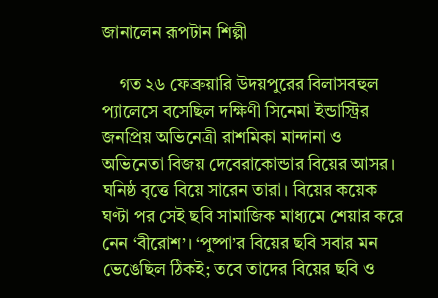জানালেন রূপটান শিল্পী

    গত ২৬ ফেব্রুয়ারি উদয়পুরের বিলাসবহুল প্যালেসে বসেছিল দক্ষিণী সিনেমা ইন্ডাস্ট্রির জনপ্রিয় অভিনেত্রী রাশমিকা মান্দানা ও অভিনেতা বিজয় দেবেরাকোন্ডার বিয়ের আসর। ঘনিষ্ঠ বৃত্তে বিয়ে সারেন তারা। বিয়ের কয়েক ঘণ্টা পর সেই ছবি সামাজিক মাধ্যমে শেয়ার করে নেন ‘বীরোশ’। ‘পুষ্পা’র বিয়ের ছবি সবার মন ভেঙেছিল ঠিকই; তবে তাদের বিয়ের ছবি ও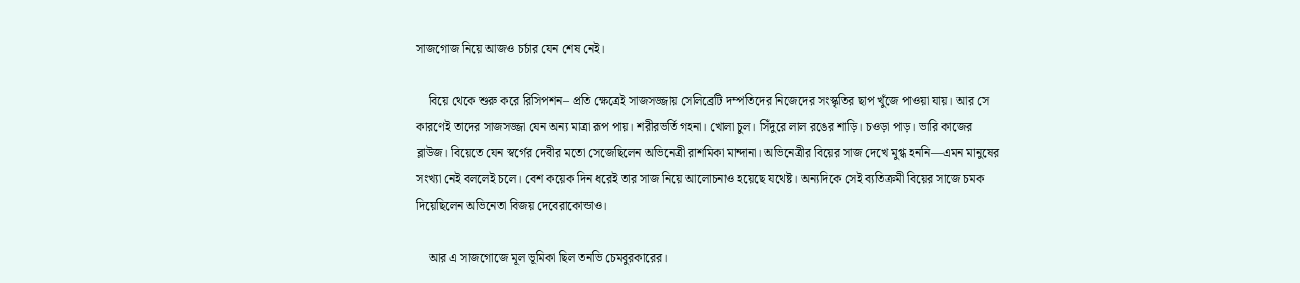সাজগোজ নিয়ে আজও চর্চার যেন শেষ নেই।

    বিয়ে থেকে শুরু করে রিসিপশন– প্রতি ক্ষেত্রেই সাজসজ্জায় সেলিব্রেটি দম্পতিদের নিজেদের সংস্কৃতির ছাপ খুঁজে পাওয়া যায়। আর সে কারণেই তাদের সাজসজ্জা যেন অন্য মাত্রা রূপ পায়। শরীরভর্তি গহনা। খোলা চুল। সিঁদুরে লাল রঙের শাড়ি। চওড়া পাড়। ভারি কাজের ব্লাউজ। বিয়েতে যেন স্বর্গের দেবীর মতো সেজেছিলেন অভিনেত্রী রাশমিকা মান্দানা। অভিনেত্রীর বিয়ের সাজ দেখে মুগ্ধ হননি—এমন মানুষের সংখ্যা নেই বললেই চলে। বেশ কয়েক দিন ধরেই তার সাজ নিয়ে আলোচনাও হয়েছে যথেষ্ট। অন্যদিকে সেই ব্যতিক্রমী বিয়ের সাজে চমক দিয়েছিলেন অভিনেতা বিজয় দেবেরাকোন্ডাও।

    আর এ সাজগোজে মূল ভূমিকা ছিল তনভি চেমবুরকারের।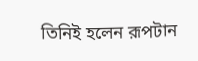তিনিই হলেন রূপটান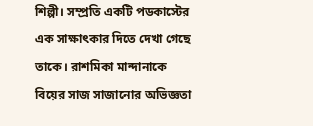শিল্পী। সম্প্রতি একটি পডকাস্টের এক সাক্ষাৎকার দিতে দেখা গেছে তাকে। রাশমিকা মান্দানাকে বিয়ের সাজ সাজানোর অভিজ্ঞতা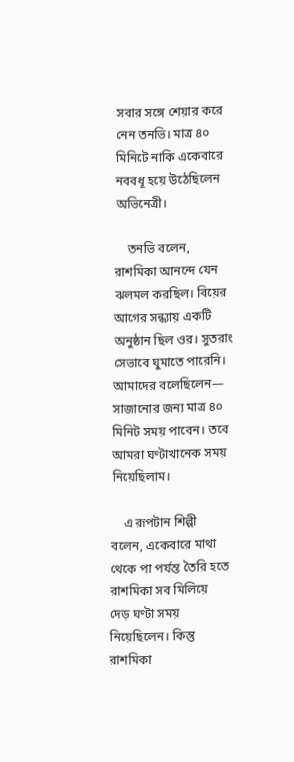সবার সঙ্গে শেয়ার করে নেন তনভি। মাত্র ৪০ মিনিটে নাকি একেবারে নববধূ হয়ে উঠেছিলেন অভিনেত্রী।

    তনভি বলেন, রাশমিকা আনন্দে যেন ঝলমল করছিল। বিয়ের আগের সন্ধ্যায় একটি অনুষ্ঠান ছিল ওর। সুতরাং সেভাবে ঘুমাতে পারেনি। আমাদের বলেছিলেন— সাজানোর জন্য মাত্র ৪০ মিনিট সময় পাবেন। তবে আমরা ঘণ্টাখানেক সময় নিয়েছিলাম।

    এ রূপটান শিল্পী বলেন, একেবারে মাথা থেকে পা পর্যন্ত তৈরি হতে রাশমিকা সব মিলিয়ে দেড় ঘণ্টা সময় নিয়েছিলেন। কিন্তু রাশমিকা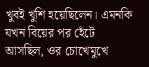খুবই খুশি হয়েছিলেন। এমনকি যখন বিয়ের পর হেঁটে আসছিল, ওর চোখেমুখে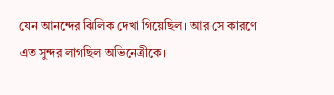যেন আনন্দের ঝিলিক দেখা গিয়েছিল। আর সে কারণে এত সুন্দর লাগছিল অভিনেত্রীকে।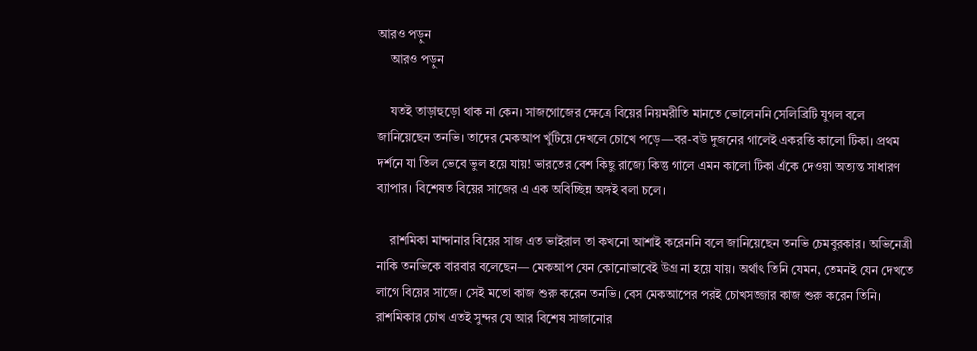আরও পড়ুন
    আরও পড়ুন

    যতই তাড়াহুড়ো থাক না কেন। সাজগোজের ক্ষেত্রে বিয়ের নিয়মরীতি মানতে ভোলেননি সেলিব্রিটি যুগল বলে জানিয়েছেন তনভি। তাদের মেকআপ খুঁটিয়ে দেখলে চোখে পড়ে—বর-বউ দুজনের গালেই একরত্তি কালো টিকা। প্রথম দর্শনে যা তিল ভেবে ভুল হয়ে যায়! ভারতের বেশ কিছু রাজ্যে কিন্তু গালে এমন কালো টিকা এঁকে দেওয়া অত্যন্ত সাধারণ ব্যাপার। বিশেষত বিয়ের সাজের এ এক অবিচ্ছিন্ন অঙ্গই বলা চলে।

    রাশমিকা মান্দানার বিয়ের সাজ এত ভাইরাল তা কখনো আশাই করেননি বলে জানিয়েছেন তনভি চেমবুরকার। অভিনেত্রী নাকি তনভিকে বারবার বলেছেন— মেকআপ যেন কোনোভাবেই উগ্র না হয়ে যায়। অর্থাৎ তিনি যেমন, তেমনই যেন দেখতে লাগে বিয়ের সাজে। সেই মতো কাজ শুরু করেন তনভি। বেস মেকআপের পরই চোখসজ্জার কাজ শুরু করেন তিনি। রাশমিকার চোখ এতই সুন্দর যে আর বিশেষ সাজানোর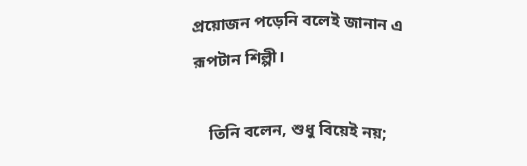প্রয়োজন পড়েনি বলেই জানান এ রূপটান শিল্পী।

    তিনি বলেন, শুধু বিয়েই নয়;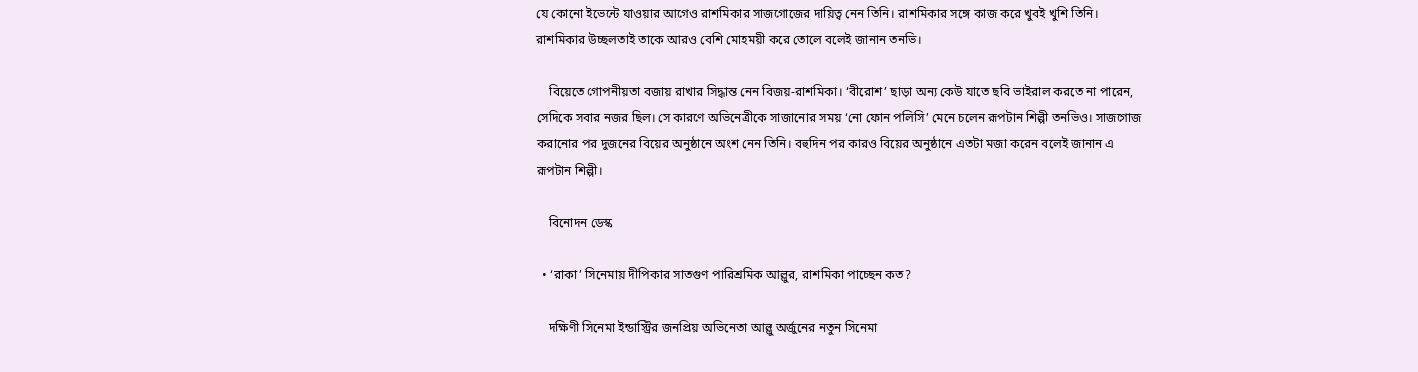যে কোনো ইভেন্টে যাওয়ার আগেও রাশমিকার সাজগোজের দায়িত্ব নেন তিনি। রাশমিকার সঙ্গে কাজ করে খুবই খুশি তিনি। রাশমিকার উচ্ছলতাই তাকে আরও বেশি মোহময়ী করে তোলে বলেই জানান তনভি।

    বিয়েতে গোপনীয়তা বজায় রাখার সিদ্ধান্ত নেন বিজয়-রাশমিকা। ‘বীরোশ’ ছাড়া অন্য কেউ যাতে ছবি ভাইরাল করতে না পারেন, সেদিকে সবার নজর ছিল। সে কারণে অভিনেত্রীকে সাজানোর সময় ‘নো ফোন পলিসি’ মেনে চলেন রূপটান শিল্পী তনভিও। সাজগোজ করানোর পর দুজনের বিয়ের অনুষ্ঠানে অংশ নেন তিনি। বহুদিন পর কারও বিয়ের অনুষ্ঠানে এতটা মজা করেন বলেই জানান এ রূপটান শিল্পী।

    বিনোদন ডেস্ক

  • ‘রাকা’ সিনেমায় দীপিকার সাতগুণ পারিশ্রমিক আল্লুর, রাশমিকা পাচ্ছেন কত?

    দক্ষিণী সিনেমা ইন্ডাস্ট্রির জনপ্রিয় অভিনেতা আল্লু অর্জুনের নতুন সিনেমা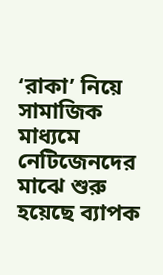‘রাকা’ নিয়ে সামাজিক মাধ্যমে নেটিজেনদের মাঝে শুরু হয়েছে ব্যাপক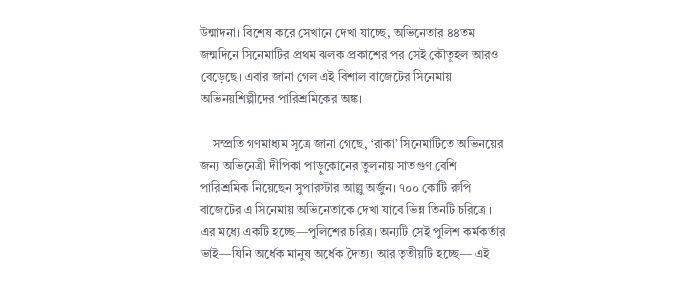উন্মাদনা। বিশেষ করে সেখানে দেখা যাচ্ছে, অভিনেতার ৪৪তম জন্মদিনে সিনেমাটির প্রথম ঝলক প্রকাশের পর সেই কৌতূহল আরও বেড়েছে। এবার জানা গেল এই বিশাল বাজেটের সিনেমায় অভিনয়শিল্পীদের পারিশ্রমিকের অঙ্ক।

    সম্প্রতি গণমাধ্যম সূত্রে জানা গেছে, ‘রাকা’ সিনেমাটিতে অভিনয়ের জন্য অভিনেত্রী দীপিকা পাড়ুকোনের তুলনায় সাতগুণ বেশি পারিশ্রমিক নিয়েছেন সুপারস্টার আল্লু অর্জুন। ৭০০ কোটি রুপি বাজেটের এ সিনেমায় অভিনেতাকে দেখা যাবে ভিন্ন তিনটি চরিত্রে । এর মধ্যে একটি হচ্ছে—পুলিশের চরিত্র। অন্যটি সেই পুলিশ কর্মকর্তার ভাই—যিনি অর্ধেক মানুষ অর্ধেক দৈত্য। আর তৃতীয়টি হচ্ছে— এই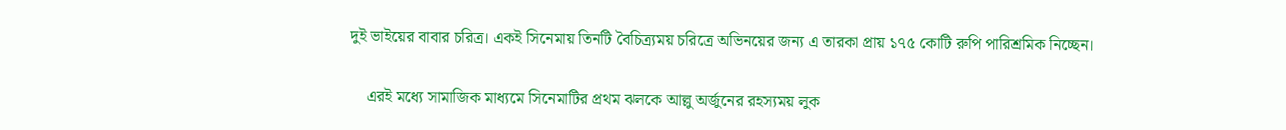দুই ভাইয়ের বাবার চরিত্র। একই সিনেমায় তিনটি বৈচিত্র্যময় চরিত্রে অভিনয়ের জন্য এ তারকা প্রায় ১৭৫ কোটি রুপি পারিশ্রমিক নিচ্ছেন।

    এরই মধ্যে সামাজিক মাধ্যমে সিনেমাটির প্রথম ঝলকে আল্লু অর্জুনের রহস্যময় লুক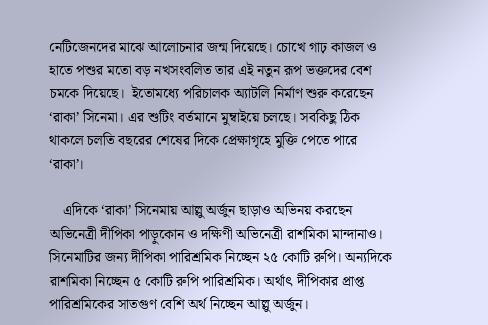নেটিজেনদের মাঝে আলোচনার জন্ম দিয়েছে। চোখে গাঢ় কাজল ও হাতে পশুর মতো বড় নখসংবলিত তার এই নতুন রূপ ভক্তদের বেশ চমকে দিয়েছে।  ইতোমধ্যে পরিচালক অ্যাটলি নির্মাণ শুরু করেছেন ‘রাকা’ সিনেমা। এর শুটিং বর্তমানে মুম্বাইয়ে চলছে। সবকিছু ঠিক থাকলে চলতি বছরের শেষের দিকে প্রেক্ষাগৃহে মুক্তি পেতে পারে ‘রাকা’।

    এদিকে ‘রাকা’ সিনেমায় আল্লু অর্জুন ছাড়াও অভিনয় করছেন অভিনেত্রী দীপিকা পাড়ুকোন ও দক্ষিণী অভিনেত্রী রাশমিকা মান্দানাও। সিনেমাটির জন্য দীপিকা পারিশ্রমিক নিচ্ছেন ২৫ কোটি রুপি। অন্যদিকে  রাশমিকা নিচ্ছেন ৫ কোটি রুপি পারিশ্রমিক। অর্থাৎ দীপিকার প্রাপ্ত পারিশ্রমিকের সাতগুণ বেশি অর্থ নিচ্ছেন আল্লু অর্জুন।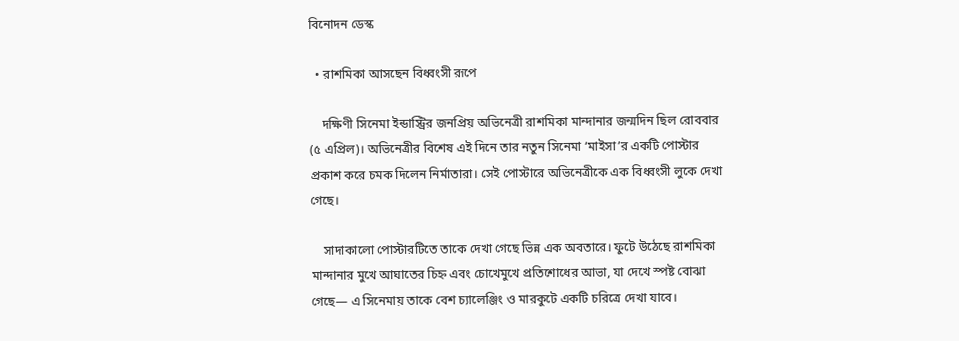বিনোদন ডেস্ক

  • রাশমিকা আসছেন বিধ্বংসী রূপে

    দক্ষিণী সিনেমা ইন্ডাস্ট্রির জনপ্রিয় অভিনেত্রী রাশমিকা মান্দানার জন্মদিন ছিল রোববার (৫ এপ্রিল)। অভিনেত্রীর বিশেষ এই দিনে তার নতুন সিনেমা ‘মাইসা’র একটি পোস্টার প্রকাশ করে চমক দিলেন নির্মাতারা। সেই পোস্টারে অভিনেত্রীকে এক বিধ্বংসী লুকে দেখা গেছে।

    সাদাকালো পোস্টারটিতে তাকে দেখা গেছে ভিন্ন এক অবতারে। ফুটে উঠেছে রাশমিকা মান্দানার মুখে আঘাতের চিহ্ন এবং চোখেমুখে প্রতিশোধের আভা, যা দেখে স্পষ্ট বোঝা গেছে— এ সিনেমায় তাকে বেশ চ্যালেঞ্জিং ও মারকুটে একটি চরিত্রে দেখা যাবে।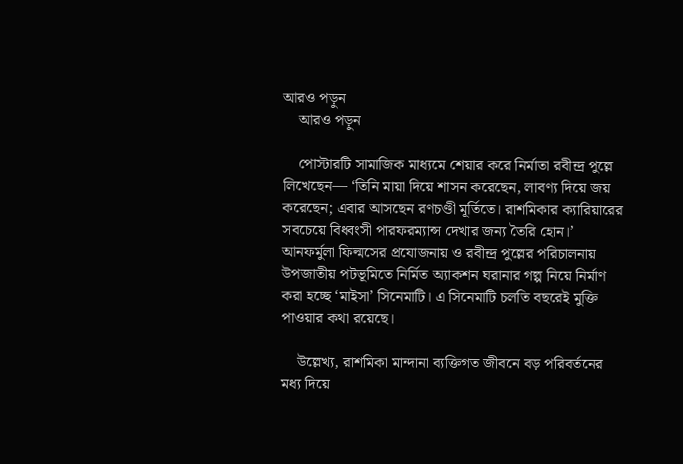আরও পড়ুন
    আরও পড়ুন

    পোস্টারটি সামাজিক মাধ্যমে শেয়ার করে নির্মাতা রবীন্দ্র পুল্লে লিখেছেন— ‘তিনি মায়া দিয়ে শাসন করেছেন, লাবণ্য দিয়ে জয় করেছেন; এবার আসছেন রণচণ্ডী মূর্তিতে। রাশমিকার ক্যারিয়ারের সবচেয়ে বিধ্বংসী পারফরম্যান্স দেখার জন্য তৈরি হোন।’ আনফর্মুলা ফিল্মসের প্রযোজনায় ও রবীন্দ্র পুল্লের পরিচালনায় উপজাতীয় পটভূমিতে নির্মিত অ্যাকশন ঘরানার গল্প নিয়ে নির্মাণ করা হচ্ছে ‘মাইসা’ সিনেমাটি। এ সিনেমাটি চলতি বছরেই মুক্তি পাওয়ার কথা রয়েছে।

    উল্লেখ্য, রাশমিকা মান্দানা ব্যক্তিগত জীবনে বড় পরিবর্তনের মধ্য দিয়ে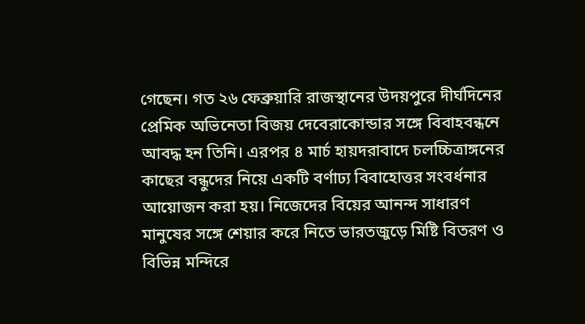গেছেন। গত ২৬ ফেব্রুয়ারি রাজস্থানের উদয়পুরে দীর্ঘদিনের প্রেমিক অভিনেতা বিজয় দেবেরাকোন্ডার সঙ্গে বিবাহবন্ধনে আবদ্ধ হন তিনি। এরপর ৪ মার্চ হায়দরাবাদে চলচ্চিত্রাঙ্গনের কাছের বন্ধুদের নিয়ে একটি বর্ণাঢ্য বিবাহোত্তর সংবর্ধনার আয়োজন করা হয়। নিজেদের বিয়ের আনন্দ সাধারণ মানুষের সঙ্গে শেয়ার করে নিতে ভারতজুড়ে মিষ্টি বিতরণ ও বিভিন্ন মন্দিরে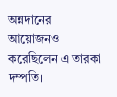অন্নদানের আয়োজনও করেছিলেন এ তারকা দম্পতি।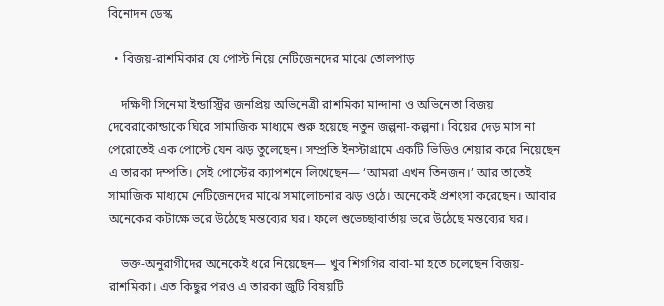বিনোদন ডেস্ক

  • বিজয়-রাশমিকার যে পোস্ট নিয়ে নেটিজেনদের মাঝে তোলপাড়

    দক্ষিণী সিনেমা ইন্ডাস্ট্রির জনপ্রিয় অভিনেত্রী রাশমিকা মান্দানা ও অভিনেতা বিজয় দেবেরাকোন্ডাকে ঘিরে সামাজিক মাধ্যমে শুরু হয়েছে নতুন জল্পনা-কল্পনা। বিয়ের দেড় মাস না পেরোতেই এক পোস্টে যেন ঝড় তুলেছেন। সম্প্রতি ইনস্টাগ্রামে একটি ভিডিও শেয়ার করে নিয়েছেন এ তারকা দম্পতি। সেই পোস্টের ক্যাপশনে লিখেছেন— ‘আমরা এখন তিনজন।’ আর তাতেই সামাজিক মাধ্যমে নেটিজেনদের মাঝে সমালোচনার ঝড় ওঠে। অনেকেই প্রশংসা করেছেন। আবার অনেকের কটাক্ষে ভরে উঠেছে মন্তব্যের ঘর। ফলে শুভেচ্ছাবার্তায় ভরে উঠেছে মন্তব্যের ঘর।

    ভক্ত-অনুরাগীদের অনেকেই ধরে নিয়েছেন— খুব শিগগির বাবা-মা হতে চলেছেন বিজয়-রাশমিকা। এত কিছুর পরও এ তারকা জুটি বিষয়টি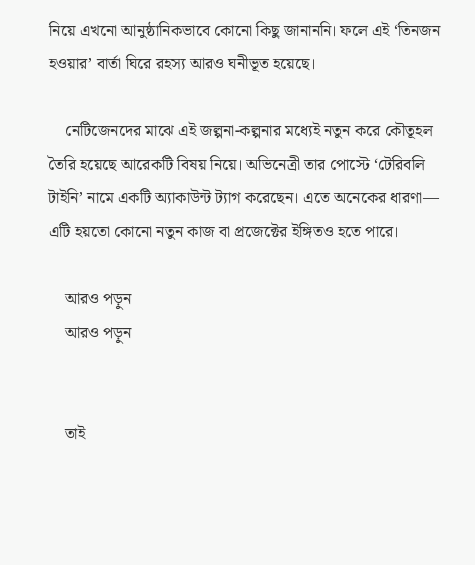নিয়ে এখনো আনুষ্ঠানিকভাবে কোনো কিছু জানাননি। ফলে এই ‘তিনজন হওয়ার’ বার্তা ঘিরে রহস্য আরও ঘনীভূত হয়েছে।

    নেটিজেনদের মাঝে এই জল্পনা-কল্পনার মধ্যেই নতুন করে কৌতূহল তৈরি হয়েছে আরেকটি বিষয় নিয়ে। অভিনেত্রী তার পোস্টে ‘টেরিবলি টাইনি’ নামে একটি অ্যাকাউন্ট ট্যাগ করেছেন। এতে অনেকের ধারণা— এটি হয়তো কোনো নতুন কাজ বা প্রজেক্টের ইঙ্গিতও হতে পারে।

    আরও পড়ুন
    আরও পড়ুন


    তাই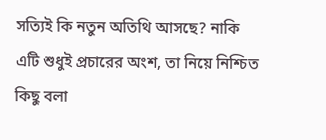সত্যিই কি নতুন অতিথি আসছে? নাকি এটি শুধুই প্রচারের অংশ, তা নিয়ে নিশ্চিত কিছু বলা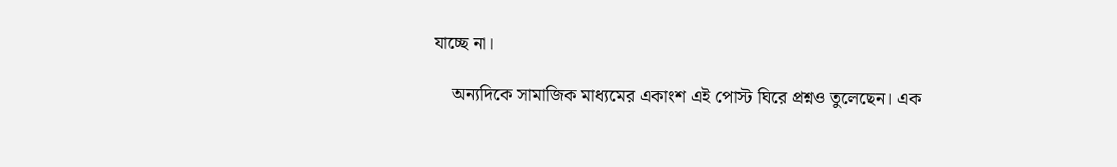যাচ্ছে না।

    অন্যদিকে সামাজিক মাধ্যমের একাংশ এই পোস্ট ঘিরে প্রশ্নও তুলেছেন। এক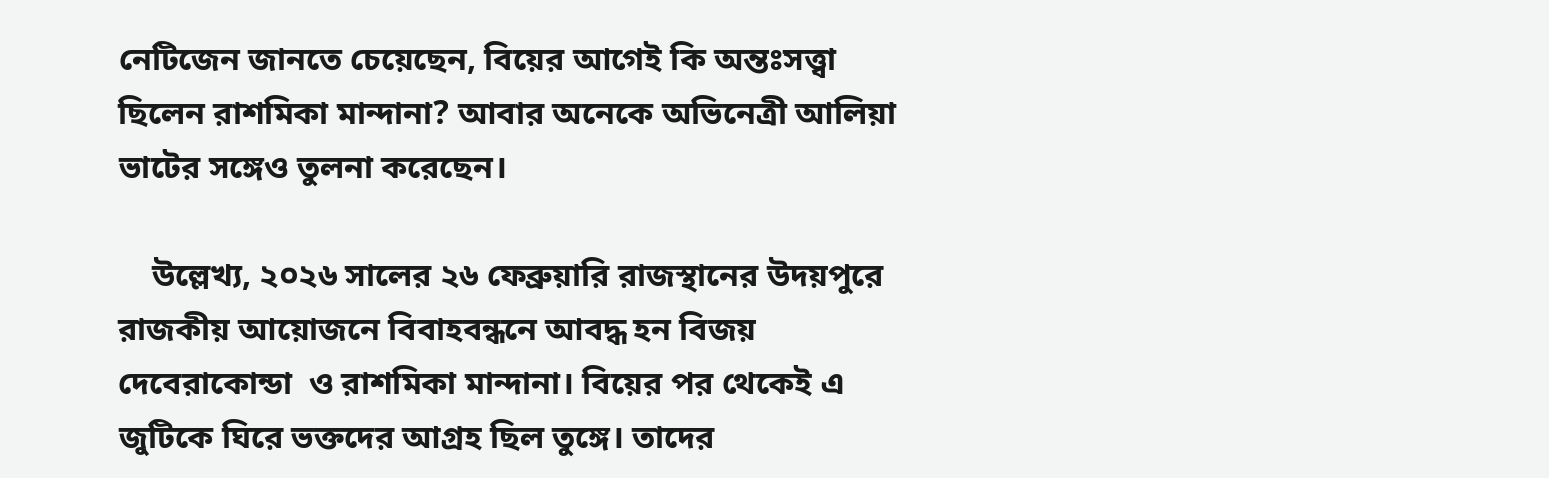নেটিজেন জানতে চেয়েছেন, বিয়ের আগেই কি অন্তঃসত্ত্বা ছিলেন রাশমিকা মান্দানা? আবার অনেকে অভিনেত্রী আলিয়া ভাটের সঙ্গেও তুলনা করেছেন।

    উল্লেখ্য, ২০২৬ সালের ২৬ ফেব্রুয়ারি রাজস্থানের উদয়পুরে রাজকীয় আয়োজনে বিবাহবন্ধনে আবদ্ধ হন বিজয় দেবেরাকোন্ডা  ও রাশমিকা মান্দানা। বিয়ের পর থেকেই এ জুটিকে ঘিরে ভক্তদের আগ্রহ ছিল তুঙ্গে। তাদের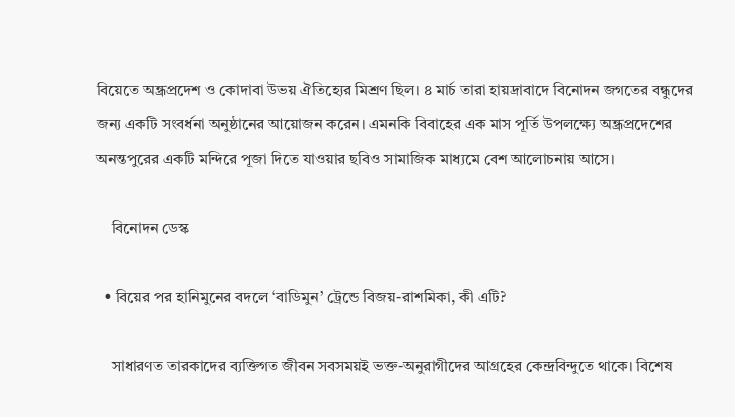বিয়েতে অন্ধ্রপ্রদেশ ও কোদাবা উভয় ঐতিহ্যের মিশ্রণ ছিল। ৪ মার্চ তারা হায়দ্রাবাদে বিনোদন জগতের বন্ধুদের জন্য একটি সংবর্ধনা অনুষ্ঠানের আয়োজন করেন। এমনকি বিবাহের এক মাস পূর্তি উপলক্ষ্যে অন্ধ্রপ্রদেশের অনন্তপুরের একটি মন্দিরে পূজা দিতে যাওয়ার ছবিও সামাজিক মাধ্যমে বেশ আলোচনায় আসে।

    বিনোদন ডেস্ক

  • বিয়ের পর হানিমুনের বদলে ‘বাডিমুন’ ট্রেন্ডে বিজয়-রাশমিকা, কী এটি?

    সাধারণত তারকাদের ব্যক্তিগত জীবন সবসময়ই ভক্ত-অনুরাগীদের আগ্রহের কেন্দ্রবিন্দুতে থাকে। বিশেষ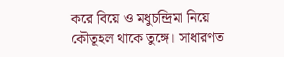করে বিয়ে ও মধুচন্দ্রিমা নিয়ে কৌতূহল থাকে তুঙ্গে। সাধারণত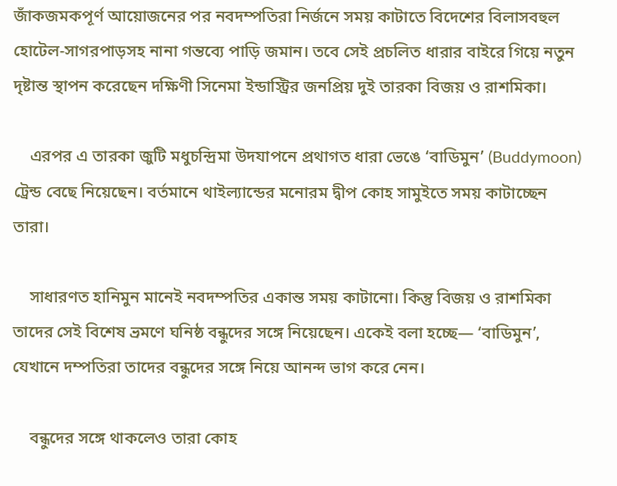জাঁকজমকপূর্ণ আয়োজনের পর নবদম্পতিরা নির্জনে সময় কাটাতে বিদেশের বিলাসবহুল হোটেল-সাগরপাড়সহ নানা গন্তব্যে পাড়ি জমান। তবে সেই প্রচলিত ধারার বাইরে গিয়ে নতুন দৃষ্টান্ত স্থাপন করেছেন দক্ষিণী সিনেমা ইন্ডাস্ট্রির জনপ্রিয় দুই তারকা বিজয় ও রাশমিকা।

    এরপর এ তারকা জুটি মধুচন্দ্রিমা উদযাপনে প্রথাগত ধারা ভেঙে ‘বাডিমুন’ (Buddymoon) ট্রেন্ড বেছে নিয়েছেন। বর্তমানে থাইল্যান্ডের মনোরম দ্বীপ কোহ সামুইতে সময় কাটাচ্ছেন তারা।

    সাধারণত হানিমুন মানেই নবদম্পতির একান্ত সময় কাটানো। কিন্তু বিজয় ও রাশমিকা তাদের সেই বিশেষ ভ্রমণে ঘনিষ্ঠ বন্ধুদের সঙ্গে নিয়েছেন। একেই বলা হচ্ছে— ‘বাডিমুন’, যেখানে দম্পতিরা তাদের বন্ধুদের সঙ্গে নিয়ে আনন্দ ভাগ করে নেন।

    বন্ধুদের সঙ্গে থাকলেও তারা কোহ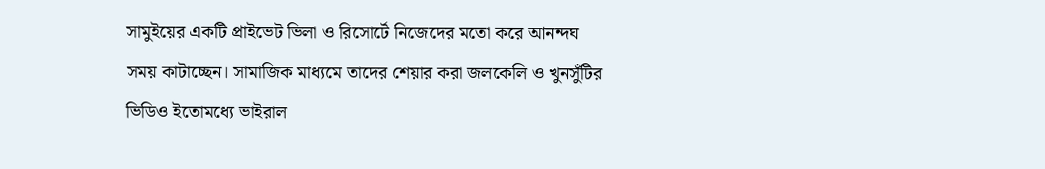সামুইয়ের একটি প্রাইভেট ভিলা ও রিসোর্টে নিজেদের মতো করে আনন্দঘ সময় কাটাচ্ছেন। সামাজিক মাধ্যমে তাদের শেয়ার করা জলকেলি ও খুনসুঁটির ভিডিও ইতোমধ্যে ভাইরাল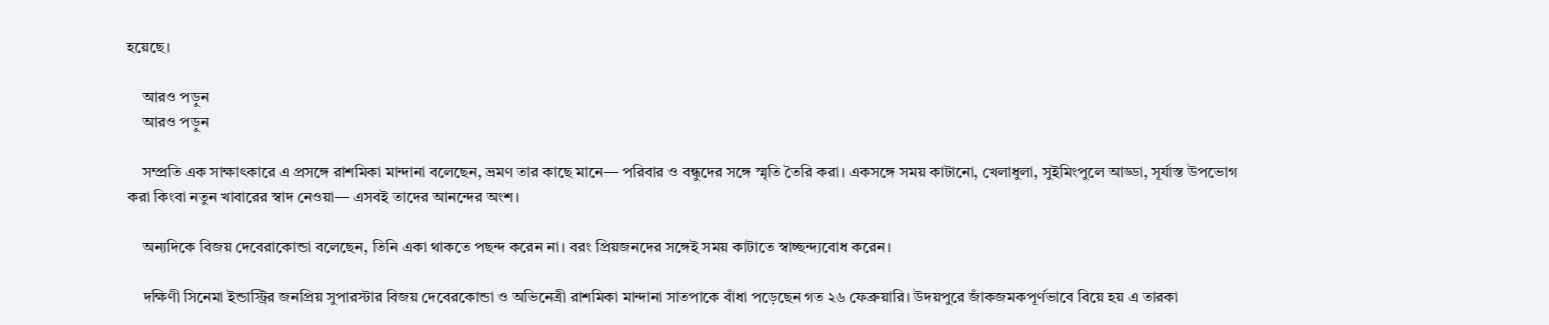হয়েছে।

    আরও পড়ুন
    আরও পড়ুন

    সম্প্রতি এক সাক্ষাৎকারে এ প্রসঙ্গে রাশমিকা মান্দানা বলেছেন, ভ্রমণ তার কাছে মানে— পরিবার ও বন্ধুদের সঙ্গে স্মৃতি তৈরি করা। একসঙ্গে সময় কাটানো, খেলাধুলা, সুইমিংপুলে আড্ডা, সূর্যাস্ত উপভোগ করা কিংবা নতুন খাবারের স্বাদ নেওয়া— এসবই তাদের আনন্দের অংশ।

    অন্যদিকে বিজয় দেবেরাকোন্ডা বলেছেন, তিনি একা থাকতে পছন্দ করেন না। বরং প্রিয়জনদের সঙ্গেই সময় কাটাতে স্বাচ্ছন্দ্যবোধ করেন।

    দক্ষিণী সিনেমা ইন্ডাস্ট্রির জনপ্রিয় সুপারস্টার বিজয় দেবেরকোন্ডা ও অভিনেত্রী রাশমিকা মান্দানা সাতপাকে বাঁধা পড়েছেন গত ২৬ ফেব্রুয়ারি। উদয়পুরে জাঁকজমকপূর্ণভাবে বিয়ে হয় এ তারকা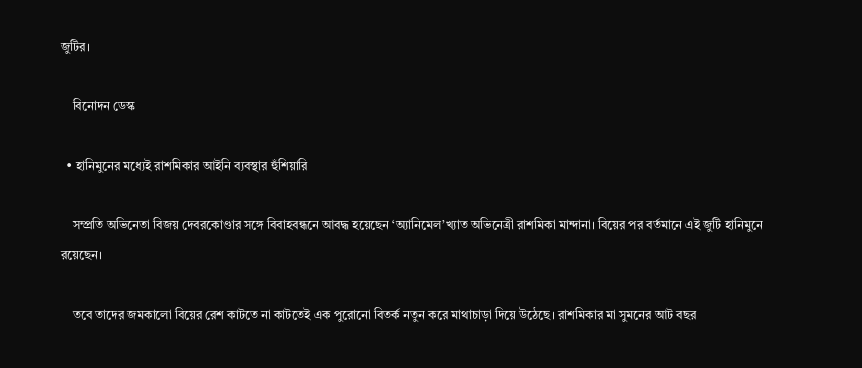জুটির।

    বিনোদন ডেস্ক

  • হানিমুনের মধ্যেই রাশমিকার আইনি ব্যবস্থার হুঁশিয়ারি

    সম্প্রতি অভিনেতা বিজয় দেবরকোণ্ডার সঙ্গে বিবাহবন্ধনে আবদ্ধ হয়েছেন ‘অ্যানিমেল’খ্যাত অভিনেত্রী রাশমিকা মান্দানা। বিয়ের পর বর্তমানে এই জুটি হানিমুনে রয়েছেন।

    তবে তাদের জমকালো বিয়ের রেশ কাটতে না কাটতেই এক পুরোনো বিতর্ক নতুন করে মাথাচাড়া দিয়ে উঠেছে। রাশমিকার মা সুমনের আট বছর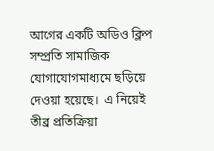আগের একটি অডিও ক্লিপ সম্প্রতি সামাজিক যোগাযোগমাধ্যমে ছড়িয়ে দেওয়া হয়েছে।  এ নিয়েই তীব্র প্রতিক্রিয়া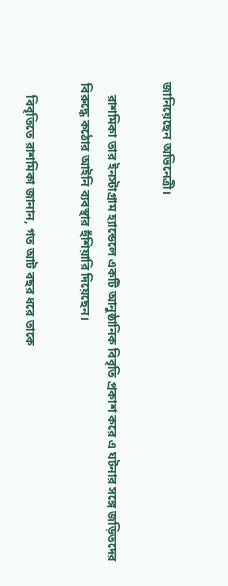জানিয়েছেন অভিনেত্রী।

    রাশমিকা তার ইনস্টাগ্রাম হ্যান্ডেলে একটি আনুষ্ঠানিক বিবৃতি প্রকাশ করে এ ঘটনার সঙ্গে জড়িতদের বিরুদ্ধে কঠোর আইনি ব্যবস্থার হুঁশিয়ারি দিয়েছেন।

    বিবৃতিতে রাশমিকা জানান, গত আট বছর ধরে তাকে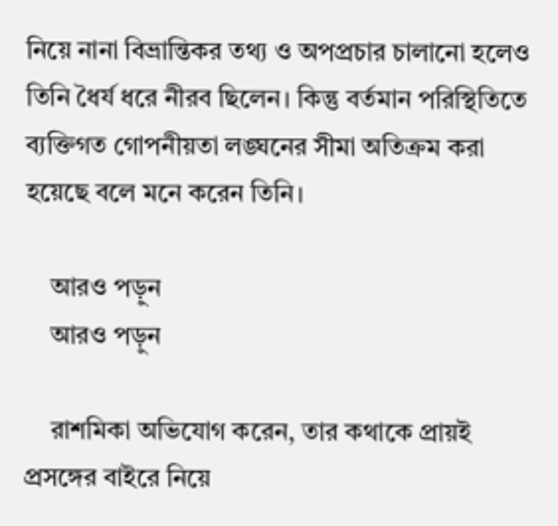নিয়ে নানা বিভ্রান্তিকর তথ্য ও অপপ্রচার চালানো হলেও তিনি ধৈর্য ধরে নীরব ছিলেন। কিন্তু বর্তমান পরিস্থিতিতে ব্যক্তিগত গোপনীয়তা লঙ্ঘনের সীমা অতিক্রম করা হয়েছে বলে মনে করেন তিনি।

    আরও পড়ুন
    আরও পড়ুন

    রাশমিকা অভিযোগ করেন, তার কথাকে প্রায়ই প্রসঙ্গের বাইরে নিয়ে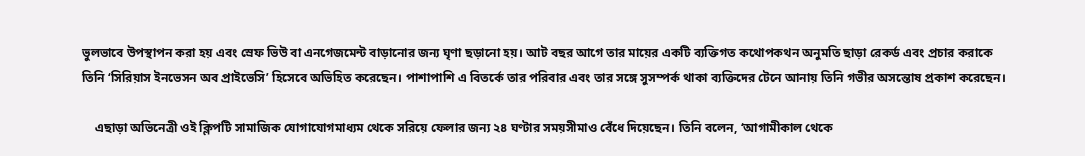ভুলভাবে উপস্থাপন করা হয় এবং স্রেফ ভিউ বা এনগেজমেন্ট বাড়ানোর জন্য ঘৃণা ছড়ানো হয়। আট বছর আগে তার মায়ের একটি ব্যক্তিগত কথোপকথন অনুমতি ছাড়া রেকর্ড এবং প্রচার করাকে তিনি ‘সিরিয়াস ইনভেসন অব প্রাইভেসি’ হিসেবে অভিহিত করেছেন। পাশাপাশি এ বিতর্কে তার পরিবার এবং তার সঙ্গে সুসম্পর্ক থাকা ব্যক্তিদের টেনে আনায় তিনি গভীর অসন্তোষ প্রকাশ করেছেন।

    এছাড়া অভিনেত্রী ওই ক্লিপটি সামাজিক যোগাযোগমাধ্যম থেকে সরিয়ে ফেলার জন্য ২৪ ঘণ্টার সময়সীমাও বেঁধে দিয়েছেন। তিনি বলেন, ‘আগামীকাল থেকে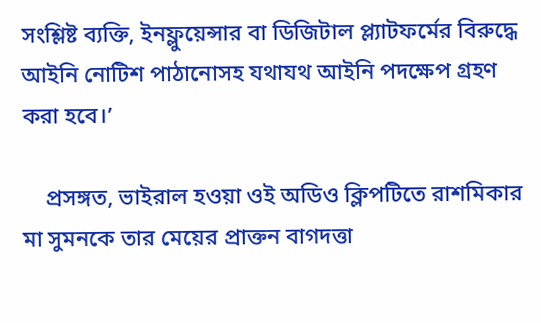সংশ্লিষ্ট ব্যক্তি, ইনফ্লুয়েন্সার বা ডিজিটাল প্ল্যাটফর্মের বিরুদ্ধে আইনি নোটিশ পাঠানোসহ যথাযথ আইনি পদক্ষেপ গ্রহণ করা হবে।’

    প্রসঙ্গত, ভাইরাল হওয়া ওই অডিও ক্লিপটিতে রাশমিকার মা সুমনকে তার মেয়ের প্রাক্তন বাগদত্তা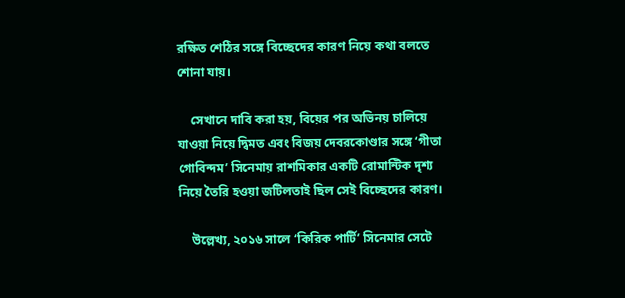রক্ষিত শেঠির সঙ্গে বিচ্ছেদের কারণ নিয়ে কথা বলতে শোনা যায়।

    সেখানে দাবি করা হয়, বিয়ের পর অভিনয় চালিয়ে যাওয়া নিয়ে দ্বিমত এবং বিজয় দেবরকোণ্ডার সঙ্গে ‘গীতা গোবিন্দম’ সিনেমায় রাশমিকার একটি রোমান্টিক দৃশ্য নিয়ে তৈরি হওয়া জটিলতাই ছিল সেই বিচ্ছেদের কারণ।

    উল্লেখ্য, ২০১৬ সালে ‘কিরিক পার্টি’ সিনেমার সেটে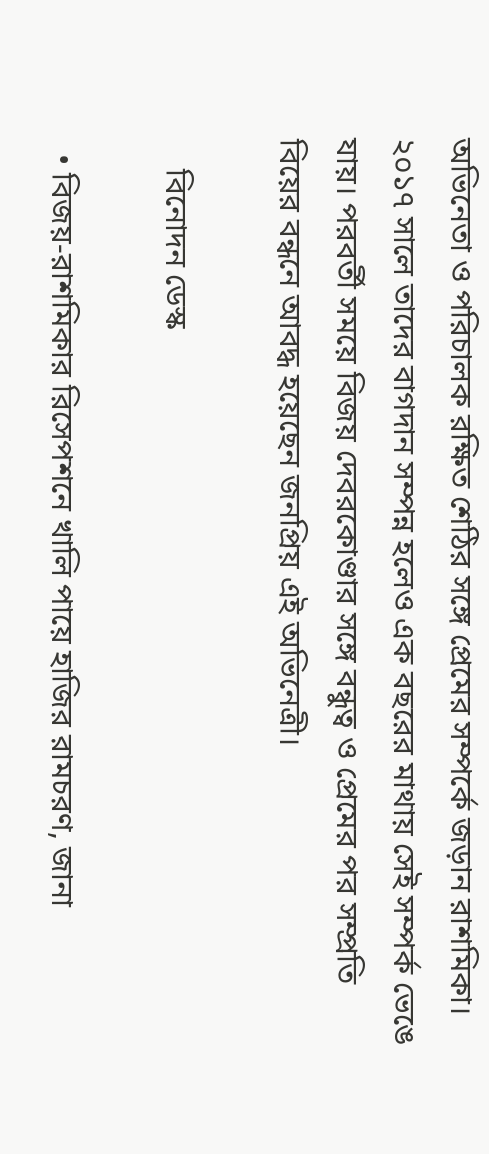অভিনেতা ও পরিচালক রক্ষিত শেঠির সঙ্গে প্রেমের সম্পর্কে জড়ান রাশমিকা। ২০১৭ সালে তাদের বাগদান সম্পন্ন হলেও এক বছরের মাথায় সেই সম্পর্ক ভেঙে যায়। পরবর্তী সময়ে বিজয় দেবরকোণ্ডার সঙ্গে বন্ধুত্ব ও প্রেমের পর সম্প্রতি বিয়ের বন্ধনে আবদ্ধ হয়েছেন জনপ্রিয় এই অভিনেত্রী।

    বিনোদন ডেস্ক

  • বিজয়-রাশমিকার রিসেপশনে খালি পায়ে হাজির রামচরণ, জানা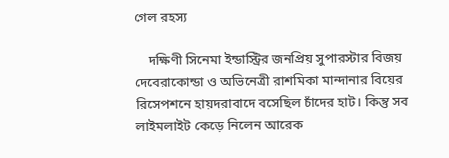গেল রহস্য

    দক্ষিণী সিনেমা ইন্ডাস্ট্রির জনপ্রিয় সুপারস্টার বিজয় দেবেরাকোন্ডা ও অভিনেত্রী রাশমিকা মান্দানার বিয়ের রিসেপশনে হায়দরাবাদে বসেছিল চাঁদের হাট। কিন্তু সব লাইমলাইট কেড়ে নিলেন আরেক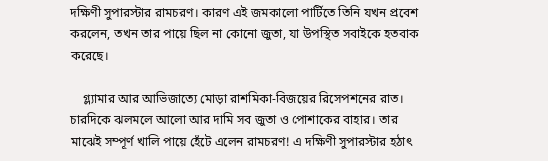দক্ষিণী সুপারস্টার রামচরণ। কারণ এই জমকালো পার্টিতে তিনি যখন প্রবেশ করলেন, তখন তার পায়ে ছিল না কোনো জুতা, যা উপস্থিত সবাইকে হতবাক করেছে।

    গ্ল্যামার আর আভিজাত্যে মোড়া রাশমিকা-বিজয়ের রিসেপশনের রাত। চারদিকে ঝলমলে আলো আর দামি সব জুতা ও পোশাকের বাহার। তার মাঝেই সম্পূর্ণ খালি পায়ে হেঁটে এলেন রামচরণ! এ দক্ষিণী সুপারস্টার হঠাৎ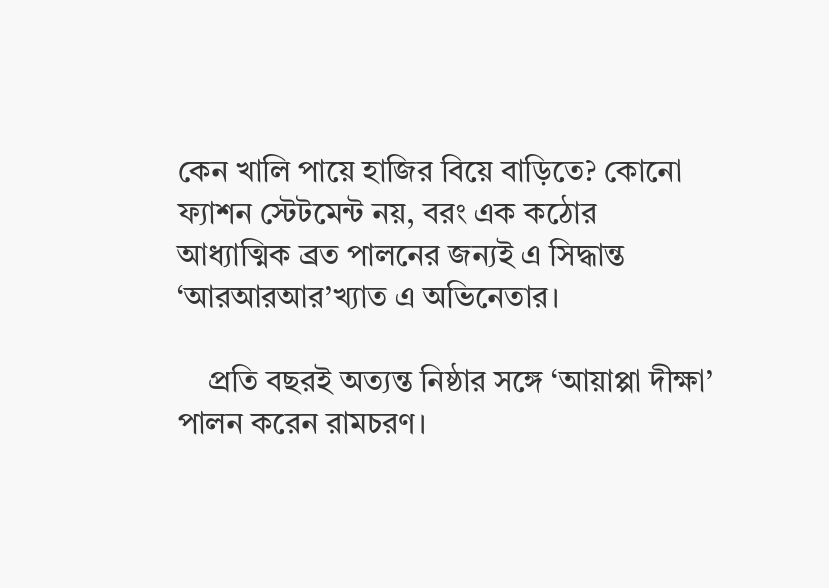কেন খালি পায়ে হাজির বিয়ে বাড়িতে? কোনো ফ্যাশন স্টেটমেন্ট নয়, বরং এক কঠোর আধ্যাত্মিক ব্রত পালনের জন্যই এ সিদ্ধান্ত ‘আরআরআর’খ্যাত এ অভিনেতার।

    প্রতি বছরই অত্যন্ত নিষ্ঠার সঙ্গে ‘আয়াপ্পা দীক্ষা’ পালন করেন রামচরণ।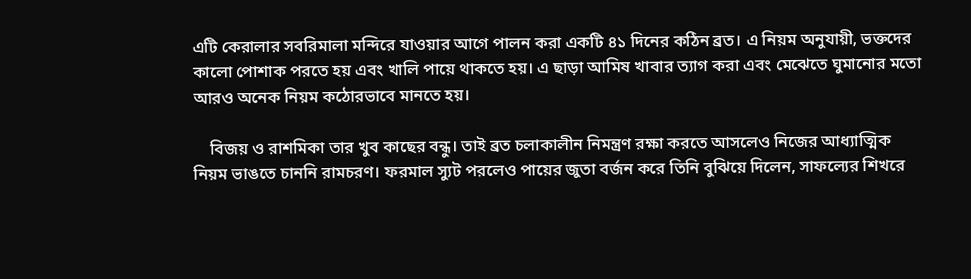এটি কেরালার সবরিমালা মন্দিরে যাওয়ার আগে পালন করা একটি ৪১ দিনের কঠিন ব্রত। এ নিয়ম অনুযায়ী, ভক্তদের কালো পোশাক পরতে হয় এবং খালি পায়ে থাকতে হয়। এ ছাড়া আমিষ খাবার ত্যাগ করা এবং মেঝেতে ঘুমানোর মতো আরও অনেক নিয়ম কঠোরভাবে মানতে হয়।

    বিজয় ও রাশমিকা তার খুব কাছের বন্ধু। তাই ব্রত চলাকালীন নিমন্ত্রণ রক্ষা করতে আসলেও নিজের আধ্যাত্মিক নিয়ম ভাঙতে চাননি রামচরণ। ফরমাল স্যুট পরলেও পায়ের জুতা বর্জন করে তিনি বুঝিয়ে দিলেন, সাফল্যের শিখরে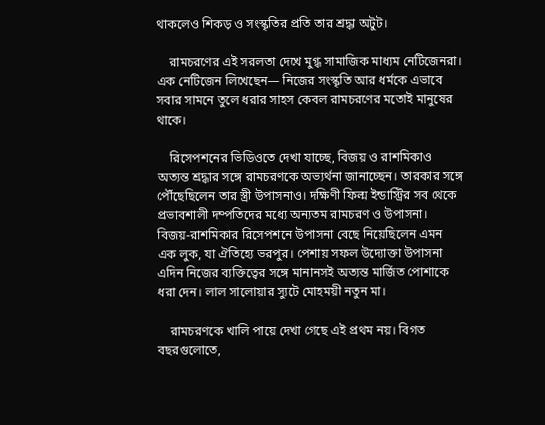থাকলেও শিকড় ও সংস্কৃতির প্রতি তার শ্রদ্ধা অটুট।

    রামচরণের এই সরলতা দেখে মুগ্ধ সামাজিক মাধ্যম নেটিজেনরা। এক নেটিজেন লিখেছেন— নিজের সংস্কৃতি আর ধর্মকে এভাবে সবার সামনে তুলে ধরার সাহস কেবল রামচরণের মতোই মানুষের থাকে।

    রিসেপশনের ভিডিওতে দেখা যাচ্ছে, বিজয় ও রাশমিকাও অত্যন্ত শ্রদ্ধার সঙ্গে রামচরণকে অভ্যর্থনা জানাচ্ছেন। তারকার সঙ্গে পৌঁছেছিলেন তার স্ত্রী উপাসনাও। দক্ষিণী ফিল্ম ইন্ডাস্ট্রির সব থেকে প্রভাবশালী দম্পতিদের মধ্যে অন্যতম রামচরণ ও উপাসনা। বিজয়-রাশমিকার রিসেপশনে উপাসনা বেছে নিয়েছিলেন এমন এক লুক, যা ঐতিহ্যে ভরপুর। পেশায় সফল উদ্যোক্তা উপাসনা এদিন নিজের ব্যক্তিত্বের সঙ্গে মানানসই অত্যন্ত মার্জিত পোশাকে ধরা দেন। লাল সালোয়ার স্যুটে মোহময়ী নতুন মা।

    রামচরণকে খালি পায়ে দেখা গেছে এই প্রথম নয়। বিগত বছরগুলোতে,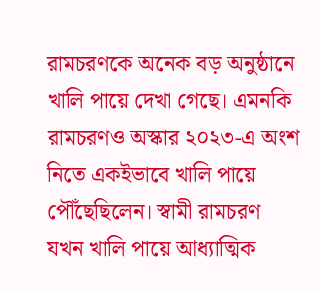রামচরণকে অনেক বড় অনুষ্ঠানে খালি পায়ে দেখা গেছে। এমনকি রামচরণও অস্কার ২০২৩-এ অংশ নিতে একইভাবে খালি পায়ে পৌঁছেছিলেন। স্বামী রামচরণ যখন খালি পায়ে আধ্যাত্মিক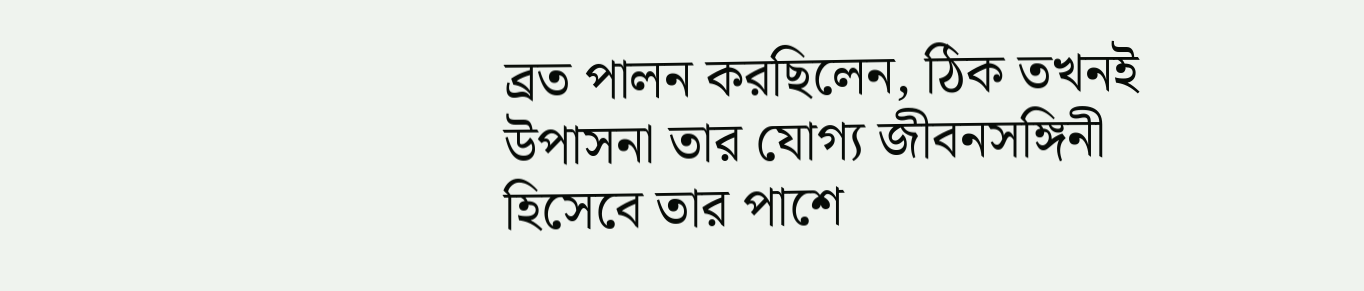ব্রত পালন করছিলেন, ঠিক তখনই উপাসনা তার যোগ্য জীবনসঙ্গিনী হিসেবে তার পাশে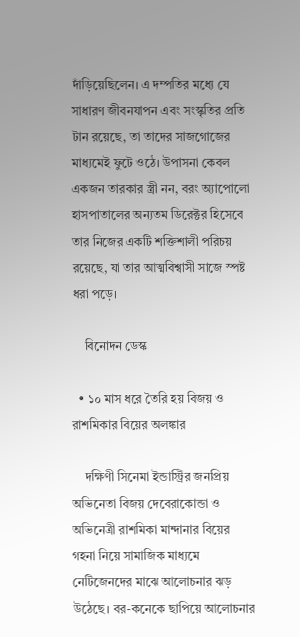দাঁড়িয়েছিলেন। এ দম্পতির মধ্যে যে সাধারণ জীবনযাপন এবং সংস্কৃতির প্রতি টান রয়েছে, তা তাদের সাজগোজের মাধ্যমেই ফুটে ওঠে। উপাসনা কেবল একজন তারকার স্ত্রী নন, বরং অ্যাপোলো হাসপাতালের অন্যতম ডিরেক্টর হিসেবে তার নিজের একটি শক্তিশালী পরিচয় রয়েছে, যা তার আত্মবিশ্বাসী সাজে স্পষ্ট ধরা পড়ে।

    বিনোদন ডেস্ক

  • ১০ মাস ধরে তৈরি হয় বিজয় ও রাশমিকার বিয়ের অলঙ্কার

    দক্ষিণী সিনেমা ইন্ডাস্ট্রির জনপ্রিয় অভিনেতা বিজয় দেবেরাকোন্ডা ও অভিনেত্রী রাশমিকা মান্দানার বিয়ের গহনা নিয়ে সামাজিক মাধ্যমে নেটিজেনদের মাঝে আলোচনার ঝড় উঠেছে। বর-কনেকে ছাপিয়ে আলোচনার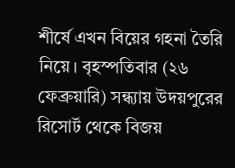শীর্ষে এখন বিয়ের গহনা তৈরি নিয়ে। বৃহস্পতিবার (২৬ ফেব্রুয়ারি) সন্ধ্যায় উদয়পুরের রিসোর্ট থেকে বিজয়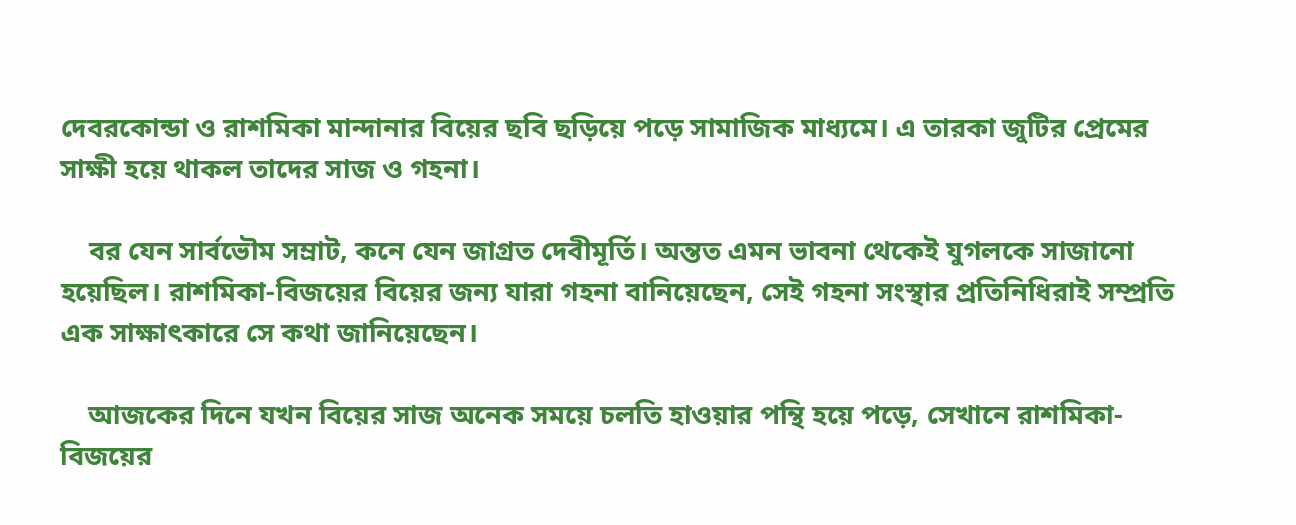দেবরকোন্ডা ও রাশমিকা মান্দানার বিয়ের ছবি ছড়িয়ে পড়ে সামাজিক মাধ্যমে। এ তারকা জুটির প্রেমের সাক্ষী হয়ে থাকল তাদের সাজ ও গহনা।

    বর যেন সার্বভৌম সম্রাট, কনে যেন জাগ্রত দেবীমূর্তি। অন্তত এমন ভাবনা থেকেই যুগলকে সাজানো হয়েছিল। রাশমিকা-বিজয়ের বিয়ের জন্য যারা গহনা বানিয়েছেন, সেই গহনা সংস্থার প্রতিনিধিরাই সম্প্রতি এক সাক্ষাৎকারে সে কথা জানিয়েছেন।

    আজকের দিনে যখন বিয়ের সাজ অনেক সময়ে চলতি হাওয়ার পন্থি হয়ে পড়ে, সেখানে রাশমিকা-বিজয়ের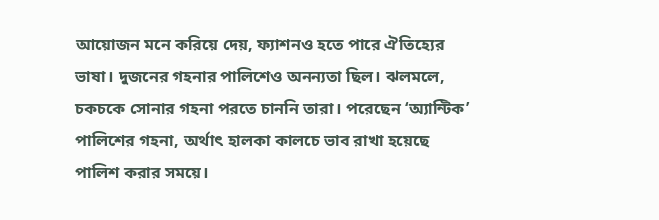আয়োজন মনে করিয়ে দেয়, ফ্যাশনও হতে পারে ঐতিহ্যের ভাষা। দুজনের গহনার পালিশেও অনন্যতা ছিল। ঝলমলে, চকচকে সোনার গহনা পরতে চাননি তারা। পরেছেন ‘অ্যান্টিক’ পালিশের গহনা, অর্থাৎ হালকা কালচে ভাব রাখা হয়েছে পালিশ করার সময়ে।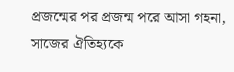প্রজন্মের পর প্রজন্ম পরে আসা গহনা, সাজের ঐতিহ্যকে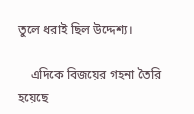তুলে ধরাই ছিল উদ্দেশ্য।

    এদিকে বিজয়ের গহনা তৈরি হয়েছে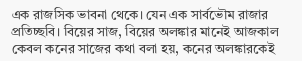এক রাজসিক ভাবনা থেকে। যেন এক সার্বভৌম রাজার প্রতিচ্ছবি। বিয়ের সাজ, বিয়ের অলঙ্কার মানেই আজকাল কেবল কনের সাজের কথা বলা হয়, কনের অলঙ্কারকেই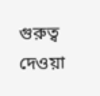গুরুত্ব দেওয়া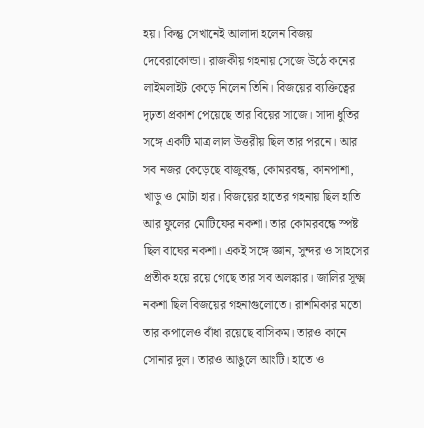হয়। কিন্তু সেখানেই আলাদা হলেন বিজয় দেবেরাকোন্ডা। রাজকীয় গহনায় সেজে উঠে কনের লাইমলাইট কেড়ে নিলেন তিনি। বিজয়ের ব্যক্তিত্বের দৃঢ়তা প্রকাশ পেয়েছে তার বিয়ের সাজে। সাদা ধুতির সঙ্গে একটি মাত্র লাল উত্তরীয় ছিল তার পরনে। আর সব নজর কেড়েছে বাজুবন্ধ, কোমরবন্ধ, কানপাশা, খাড়ু ও মোটা হার। বিজয়ের হাতের গহনায় ছিল হাতি আর ফুলের মোটিফের নকশা। তার কোমরবন্ধে স্পষ্ট ছিল বাঘের নকশা। একই সঙ্গে জ্ঞান, সুন্দর ও সাহসের প্রতীক হয়ে রয়ে গেছে তার সব অলঙ্কার। জালির সূক্ষ্ম নকশা ছিল বিজয়ের গহনাগুলোতে। রাশমিকার মতো তার কপালেও বাঁধা রয়েছে বাসিকম। তারও কানে সোনার দুল। তারও আঙুলে আংটি। হাতে ও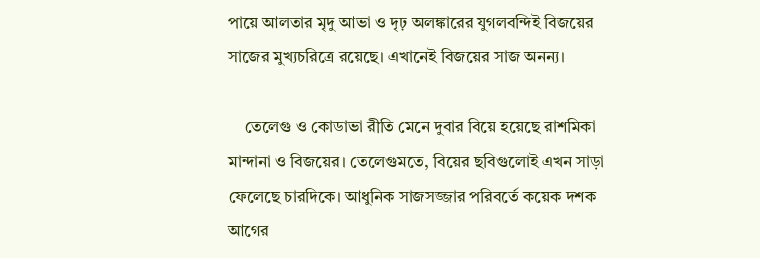পায়ে আলতার মৃদু আভা ও দৃঢ় অলঙ্কারের যুগলবন্দিই বিজয়ের সাজের মুখ্যচরিত্রে রয়েছে। এখানেই বিজয়ের সাজ অনন্য।

    তেলেগু ও কোডাভা রীতি মেনে দুবার বিয়ে হয়েছে রাশমিকা মান্দানা ও বিজয়ের। তেলেগুমতে, বিয়ের ছবিগুলোই এখন সাড়া ফেলেছে চারদিকে। আধুনিক সাজসজ্জার পরিবর্তে কয়েক দশক আগের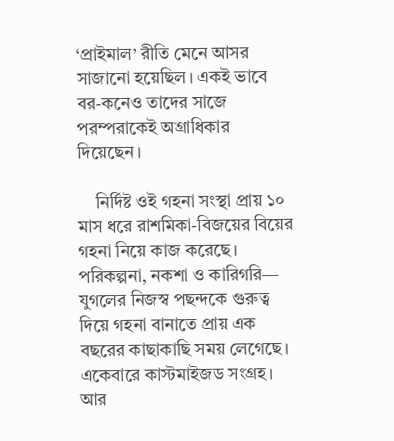‘প্রাইমাল’ রীতি মেনে আসর সাজানো হয়েছিল। একই ভাবে বর-কনেও তাদের সাজে পরম্পরাকেই অগ্রাধিকার দিয়েছেন।

    নির্দিষ্ট ওই গহনা সংস্থা প্রায় ১০ মাস ধরে রাশমিকা-বিজয়ের বিয়ের গহনা নিয়ে কাজ করেছে। পরিকল্পনা, নকশা ও কারিগরি— যুগলের নিজস্ব পছন্দকে গুরুত্ব দিয়ে গহনা বানাতে প্রায় এক বছরের কাছাকাছি সময় লেগেছে। একেবারে কাস্টমাইজড সংগ্রহ। আর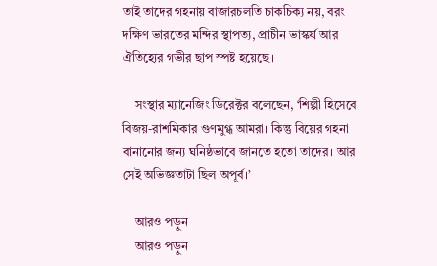তাই তাদের গহনায় বাজারচলতি চাকচিক্য নয়, বরং দক্ষিণ ভারতের মন্দির স্থাপত্য, প্রাচীন ভাস্কর্য আর ঐতিহ্যের গভীর ছাপ স্পষ্ট হয়েছে।

    সংস্থার ম্যানেজিং ডিরেক্টর বলেছেন, ‘শিল্পী হিসেবে বিজয়-রাশমিকার গুণমুগ্ধ আমরা। কিন্তু বিয়ের গহনা বানানোর জন্য ঘনিষ্ঠভাবে জানতে হতো তাদের। আর সেই অভিজ্ঞতাটা ছিল অপূর্ব।’

    আরও পড়ুন
    আরও পড়ুন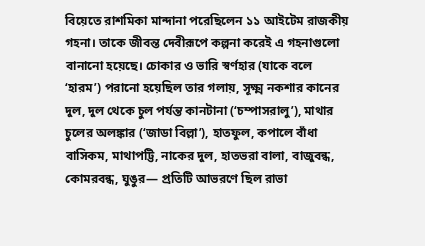বিয়েতে রাশমিকা মান্দানা পরেছিলেন ১১ আইটেম রাজকীয় গহনা। তাকে জীবন্ত দেবীরূপে কল্পনা করেই এ গহনাগুলো বানানো হয়েছে। চোকার ও ভারি স্বর্ণহার (যাকে বলে ‘হারম’) পরানো হয়েছিল তার গলায়, সূক্ষ্ম নকশার কানের দুল, দুল থেকে চুল পর্যন্ত কানটানা (‘চম্পাসরালু’), মাথার চুলের অলঙ্কার (‘জাডা বিল্লা’), হাতফুল, কপালে বাঁধা বাসিকম, মাথাপট্টি, নাকের দুল, হাতভরা বালা, বাজুবন্ধ, কোমরবন্ধ, ঘুঙুর— প্রতিটি আভরণে ছিল রাভা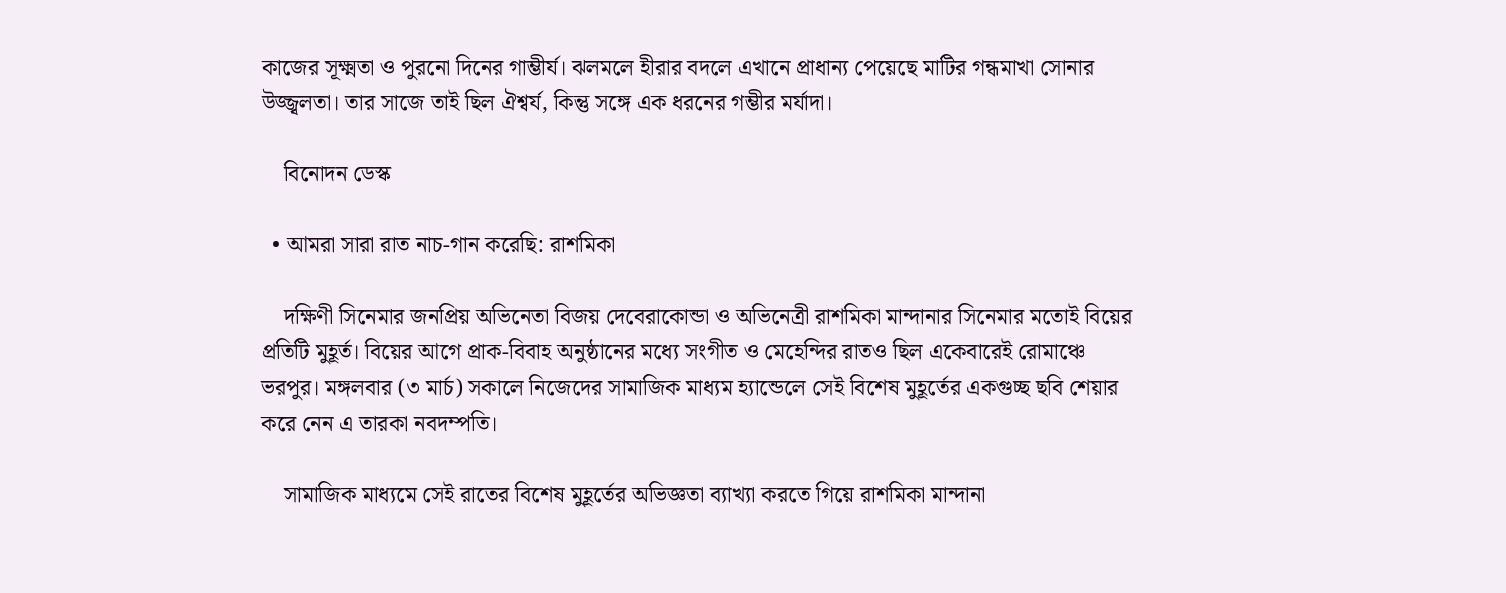কাজের সূক্ষ্মতা ও পুরনো দিনের গাম্ভীর্য। ঝলমলে হীরার বদলে এখানে প্রাধান্য পেয়েছে মাটির গন্ধমাখা সোনার উজ্জ্বলতা। তার সাজে তাই ছিল ঐশ্বর্য, কিন্তু সঙ্গে এক ধরনের গম্ভীর মর্যাদা।

    বিনোদন ডেস্ক

  • আমরা সারা রাত নাচ-গান করেছি: রাশমিকা

    দক্ষিণী সিনেমার জনপ্রিয় অভিনেতা বিজয় দেবেরাকোন্ডা ও অভিনেত্রী রাশমিকা মান্দানার সিনেমার মতোই বিয়ের প্রতিটি মুহূর্ত। বিয়ের আগে প্রাক-বিবাহ অনুষ্ঠানের মধ্যে সংগীত ও মেহেন্দির রাতও ছিল একেবারেই রোমাঞ্চে ভরপুর। মঙ্গলবার (৩ মার্চ) সকালে নিজেদের সামাজিক মাধ্যম হ্যান্ডেলে সেই বিশেষ মুহূর্তের একগুচ্ছ ছবি শেয়ার করে নেন এ তারকা নবদম্পতি।

    সামাজিক মাধ্যমে সেই রাতের বিশেষ মুহূর্তের অভিজ্ঞতা ব্যাখ্যা করতে গিয়ে রাশমিকা মান্দানা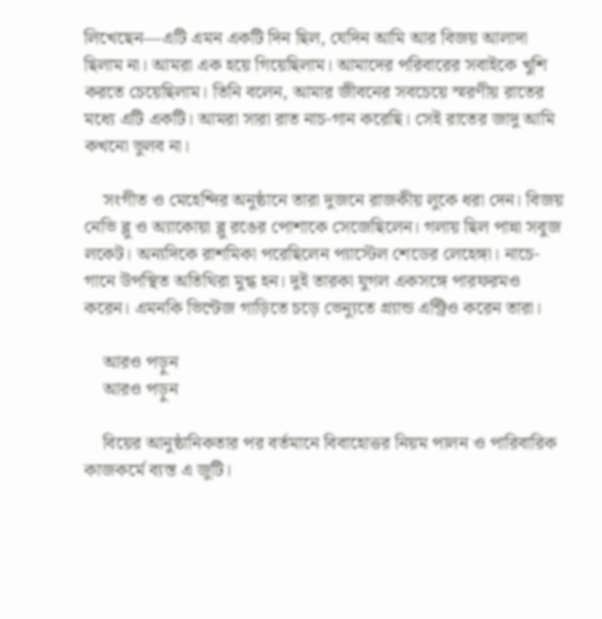লিখেছেন—এটি এমন একটি দিন ছিল, যেদিন আমি আর বিজয় আলাদা ছিলাম না। আমরা এক হয়ে গিয়েছিলাম। আমাদের পরিবারের সবাইকে খুশি করতে চেয়েছিলাম। তিনি বলেন, আমার জীবনের সবচেয়ে স্মরণীয় রাতের মধ্যে এটি একটি। আমরা সারা রাত নাচ-গান করেছি। সেই রাতের জাদু আমি কখনো ভুলব না।

    সংগীত ও মেহেন্দির অনুষ্ঠানে তারা দুজনে রাজকীয় লুকে ধরা দেন। বিজয় নেভি ব্লু ও অ্যাকোয়া ব্লু রঙের পোশাকে সেজেছিলেন। গলায় ছিল পান্না সবুজ লকেট। অন্যদিকে রাশমিকা পরেছিলেন প্যাস্টেল শেডের লেহেঙ্গা। নাচে-গানে উপস্থিত অতিথিরা মুগ্ধ হন। দুই তারকা যুগল একসঙ্গে পারফরমও করেন। এমনকি ভিন্টেজ গাড়িতে চড়ে ভেন্যুতে গ্র্যান্ড এন্ট্রিও করেন তারা।

    আরও পড়ুন
    আরও পড়ুন

    বিয়ের আনুষ্ঠানিকতার পর বর্তমানে বিবাহোত্তর নিয়ম পালন ও পারিবারিক কাজকর্মে ব্যস্ত এ জুটি।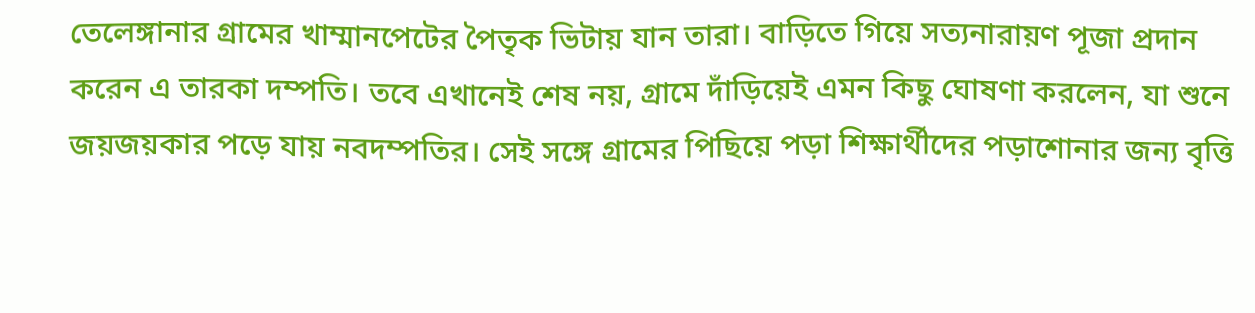তেলেঙ্গানার গ্রামের খাম্মানপেটের পৈতৃক ভিটায় যান তারা। বাড়িতে গিয়ে সত্যনারায়ণ পূজা প্রদান করেন এ তারকা দম্পতি। তবে এখানেই শেষ নয়, গ্রামে দাঁড়িয়েই এমন কিছু ঘোষণা করলেন, যা শুনে জয়জয়কার পড়ে যায় নবদম্পতির। সেই সঙ্গে গ্রামের পিছিয়ে পড়া শিক্ষার্থীদের পড়াশোনার জন্য বৃত্তি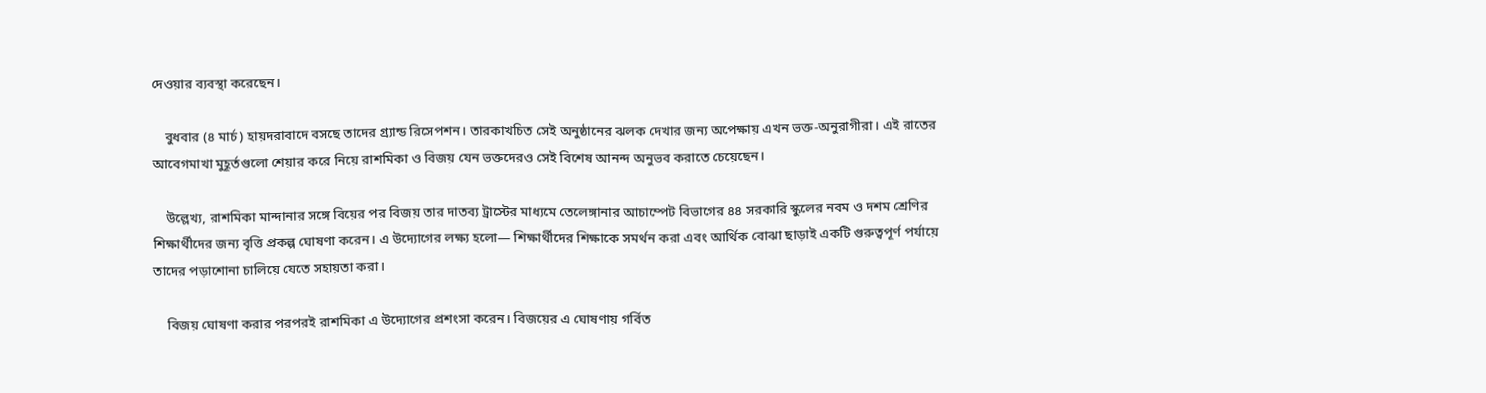দেওয়ার ব্যবস্থা করেছেন।

    বুধবার (৪ মার্চ) হায়দরাবাদে বসছে তাদের গ্র্যান্ড রিসেপশন। তারকাখচিত সেই অনুষ্ঠানের ঝলক দেখার জন্য অপেক্ষায় এখন ভক্ত-অনুরাগীরা। এই রাতের আবেগমাখা মুহূর্তগুলো শেয়ার করে নিয়ে রাশমিকা ও বিজয় যেন ভক্তদেরও সেই বিশেষ আনন্দ অনুভব করাতে চেয়েছেন।

    উল্লেখ্য, রাশমিকা মান্দানার সঙ্গে বিয়ের পর বিজয় তার দাতব্য ট্রাস্টের মাধ্যমে তেলেঙ্গানার আচাম্পেট বিভাগের ৪৪ সরকারি স্কুলের নবম ও দশম শ্রেণির শিক্ষার্থীদের জন্য বৃত্তি প্রকল্প ঘোষণা করেন। এ উদ্যোগের লক্ষ্য হলো— শিক্ষার্থীদের শিক্ষাকে সমর্থন করা এবং আর্থিক বোঝা ছাড়াই একটি গুরুত্বপূর্ণ পর্যায়ে তাদের পড়াশোনা চালিয়ে যেতে সহায়তা করা।

    বিজয় ঘোষণা করার পরপরই রাশমিকা এ উদ্যোগের প্রশংসা করেন। বিজয়ের এ ঘোষণায় গর্বিত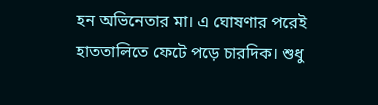হন অভিনেতার মা। এ ঘোষণার পরেই হাততালিতে ফেটে পড়ে চারদিক। শুধু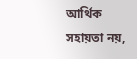আর্থিক সহায়তা নয়,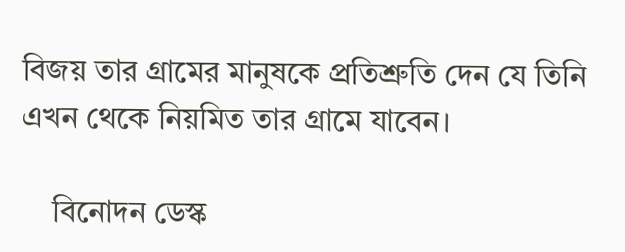বিজয় তার গ্রামের মানুষকে প্রতিশ্রুতি দেন যে তিনি এখন থেকে নিয়মিত তার গ্রামে যাবেন।

    বিনোদন ডেস্ক